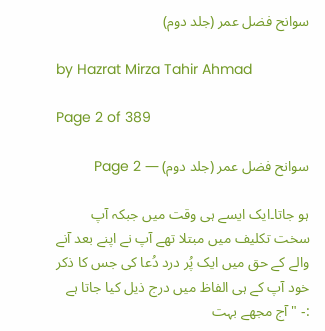سوانح فضل عمر (جلد دوم)

by Hazrat Mirza Tahir Ahmad

Page 2 of 389

سوانح فضل عمر (جلد دوم) — Page 2

ہو جاتا۔ایک ایسے ہی وقت میں جبکہ آپ سخت تکلیف میں مبتلا تھے آپ نے اپنے بعد آنے والے کے حق میں ایک پُر درد دُعا کی جس کا ذکر خود آپ کے ہی الفاظ میں درج ذیل کیا جاتا ہے :- " آج مجھے بہت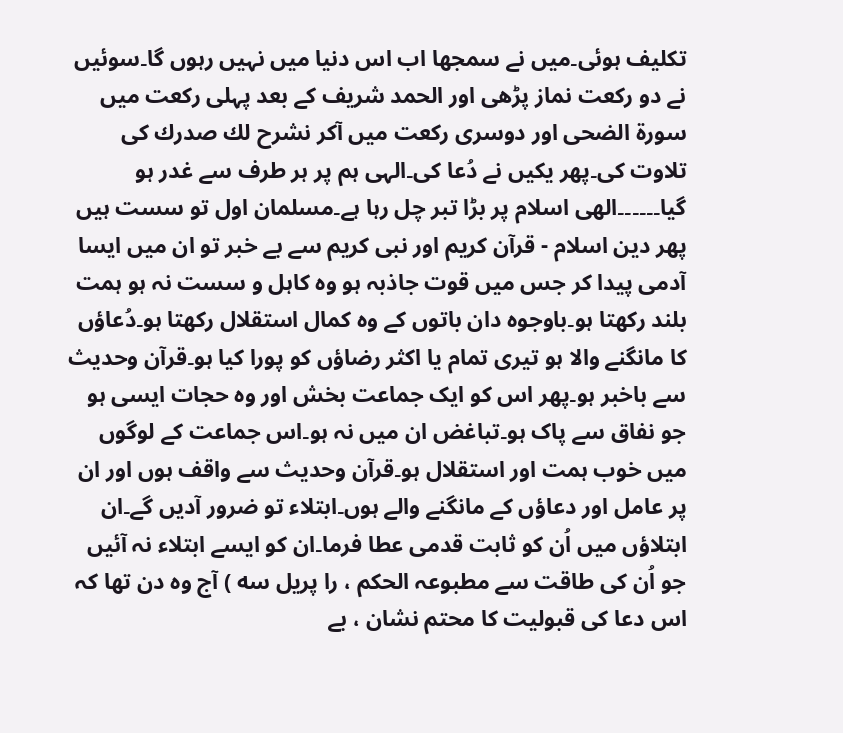تکلیف ہوئی۔میں نے سمجھا اب اس دنیا میں نہیں رہوں گا۔سوئیں نے دو رکعت نماز پڑھی اور الحمد شریف کے بعد پہلی رکعت میں سورۃ الضحی اور دوسری رکعت میں آکر نشرح لك صدرك کی تلاوت کی۔پھر یکیں نے دُعا کی۔الہی ہم پر ہر طرف سے غدر ہو گیا۔۔۔۔۔۔الهی اسلام پر بڑا تبر چل رہا ہے۔مسلمان اول تو سست ہیں پھر دین اسلام - قرآن کریم اور نبی کریم سے بے خبر تو ان میں ایسا آدمی پیدا کر جس میں قوت جاذبہ ہو وہ کاہل و سست نہ ہو ہمت بلند رکھتا ہو۔باوجوہ دان باتوں کے وہ کمال استقلال رکھتا ہو۔دُعاؤں کا مانگنے والا ہو تیری تمام یا اکثر رضاؤں کو پورا کیا ہو۔قرآن وحدیث سے باخبر ہو۔پھر اس کو ایک جماعت بخش اور وہ حجات ایسی ہو جو نفاق سے پاک ہو۔تباغض ان میں نہ ہو۔اس جماعت کے لوگوں میں خوب ہمت اور استقلال ہو۔قرآن وحدیث سے واقف ہوں اور ان پر عامل اور دعاؤں کے مانگنے والے ہوں۔ابتلاء تو ضرور آدیں گے۔ان ابتلاؤں میں اُن کو ثابت قدمی عطا فرما۔ان کو ایسے ابتلاء نہ آئیں جو اُن کی طاقت سے مطبوعہ الحکم ، را پریل سه ) آج وہ دن تھا کہ اس دعا کی قبولیت کا محتم نشان ، بے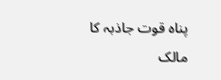پناہ قوت جاذبہ کا مالک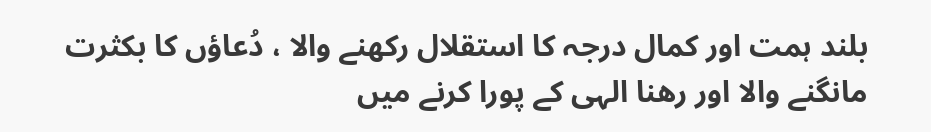بلند ہمت اور کمال درجہ کا استقلال رکھنے والا ، دُعاؤں کا بکثرت مانگنے والا اور رھنا الہی کے پورا کرنے میں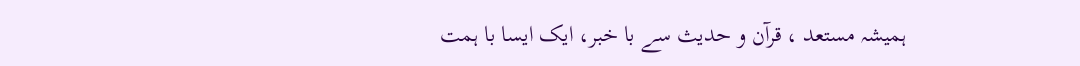ہمیشہ مستعد ، قرآن و حدیث سے با خبر، ایک ایسا با ہمت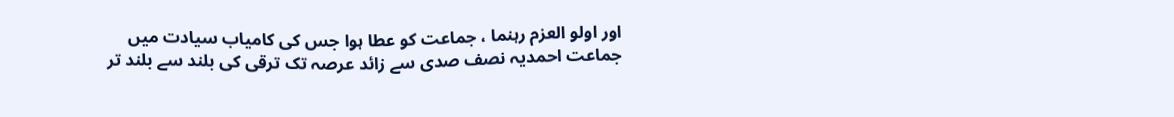اور اولو العزم رہنما ، جماعت کو عطا ہوا جس کی کامیاب سیادت میں جماعت احمدیہ نصف صدی سے زائد عرصہ تک ترقی کی بلند سے بلند تر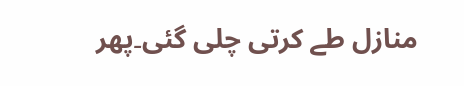منازل طے کرتی چلی گئی۔پھر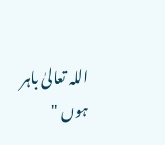اللہ تعالیٰ باہر ہوں "